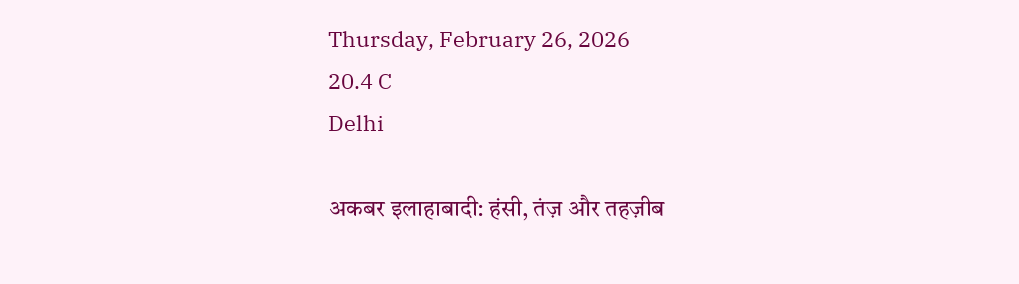Thursday, February 26, 2026
20.4 C
Delhi

अकबर इलाहाबादी: हंसी, तंज़ और तहज़ीब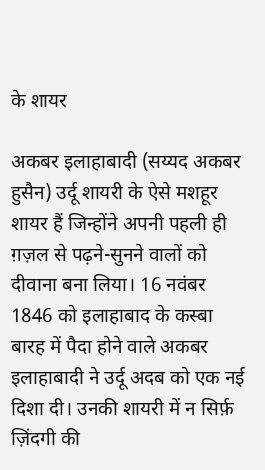के शायर

अकबर इलाहाबादी (सय्यद अकबर हुसैन) उर्दू शायरी के ऐसे मशहूर शायर हैं जिन्होंने अपनी पहली ही ग़ज़ल से पढ़ने-सुनने वालों को दीवाना बना लिया। 16 नवंबर 1846 को इलाहाबाद के कस्बा बारह में पैदा होने वाले अकबर इलाहाबादी ने उर्दू अदब को एक नई दिशा दी। उनकी शायरी में न सिर्फ़ ज़िंदगी की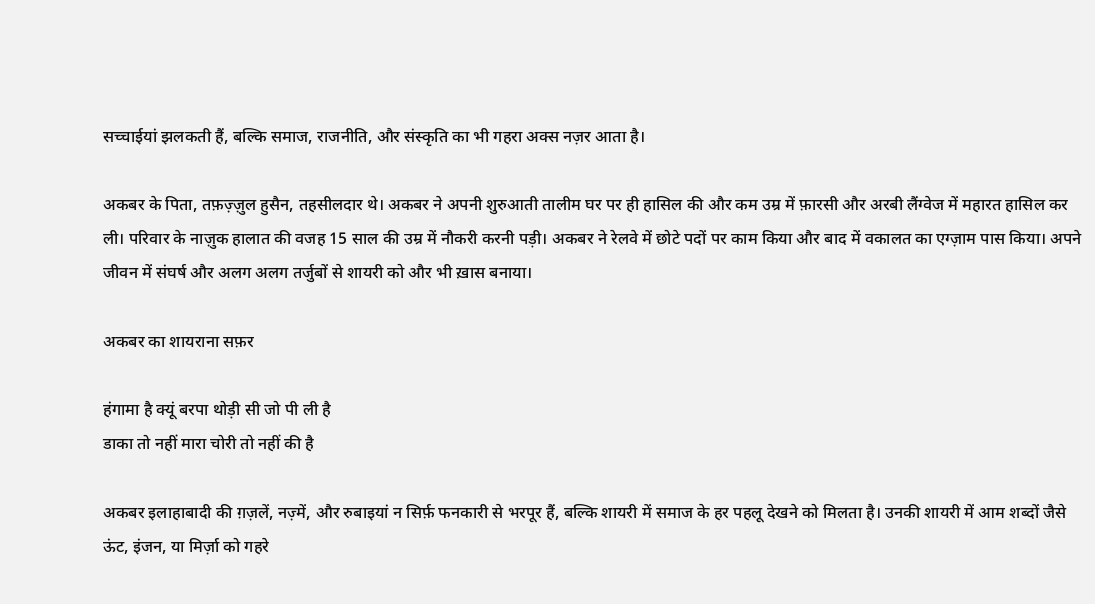सच्चाईयां झलकती हैं, बल्कि समाज, राजनीति, और संस्कृति का भी गहरा अक्स नज़र आता है।

अकबर के पिता, तफ़ज़्ज़ुल हुसैन, तहसीलदार थे। अकबर ने अपनी शुरुआती तालीम घर पर ही हासिल की और कम उम्र में फ़ारसी और अरबी लैंग्वेज में महारत हासिल कर ली। परिवार के नाज़ुक हालात की वजह 15 साल की उम्र में नौकरी करनी पड़ी। अकबर ने रेलवे में छोटे पदों पर काम किया और बाद में वकालत का एग्ज़ाम पास किया। अपने जीवन में संघर्ष और अलग अलग तर्जुबों से शायरी को और भी ख़ास बनाया।

अकबर का शायराना सफ़र

हंगामा है क्यूं बरपा थोड़ी सी जो पी ली है
डाका तो नहीं मारा चोरी तो नहीं की है

अकबर इलाहाबादी की ग़ज़लें, नज़्में, और रुबाइयां न सिर्फ़ फनकारी से भरपूर हैं, बल्कि शायरी में समाज के हर पहलू देखने को मिलता है। उनकी शायरी में आम शब्दों जैसे ऊंट, इंजन, या मिर्ज़ा को गहरे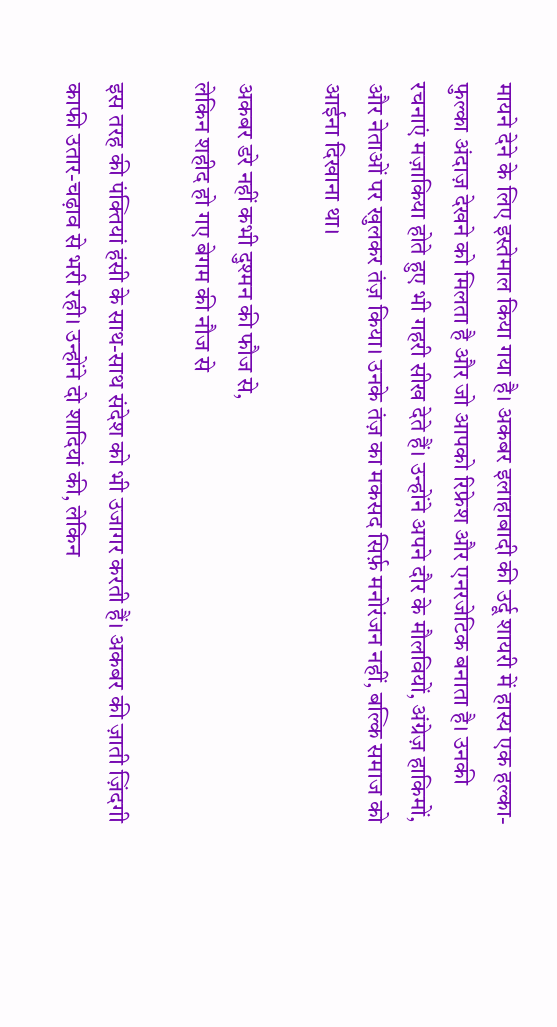मायने देने के लिए इस्तेमाल किया गया है। अकबर इलाहाबादी की उर्दू शायरी में हास्य एक हल्का-फुल्का अंदाज़ देखने को मिलता है और जो आपको रिफ्रेश और एनरजेटिक बनाता है। उनकी रचनाएं मज़ाकिया होते हुए भी गहरी सीख देते हैं। उन्होंने अपने दौर के मौलवियों, अंग्रेज़ हाकिमों, और नेताओं पर खुलकर तंज़ किया। उनके तंज़ का मकसद सिर्फ़ मनोरंजन नहीं, बल्कि समाज को आईना दिखाना था।

अकबर डरे नहीं कभी दुश्मन की फौज से,
लेकिन शहीद हो गए बेगम की नौज से

इस तरह की पंक्तियां हंसी के साथ-साथ संदेश को भी उजागर करती हैं। अकबर की ज़ाती ज़िंदगी काफी उतार-चढ़ाव से भरी रही। उन्होंने दो शादियां की, लेकिन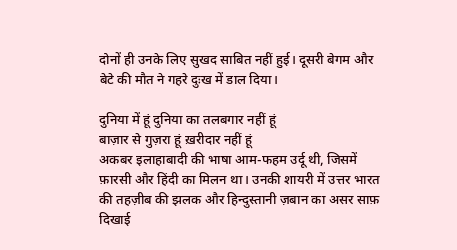दोनों ही उनके लिए सुखद साबित नहीं हुई। दूसरी बेगम और बेटे की मौत ने गहरे दुःख में डाल दिया।

दुनिया में हूं दुनिया का तलबगार नहीं हूं
बाज़ार से गुज़रा हूं ख़रीदार नहीं हूं
अकबर इलाहाबादी की भाषा आम-फहम उर्दू थी, जिसमें फ़ारसी और हिंदी का मिलन था। उनकी शायरी में उत्तर भारत की तहज़ीब की झलक और हिन्दुस्तानी ज़बान का असर साफ़ दिखाई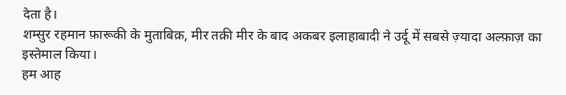देता है।
शम्सुर रहमान फ़ारूकी के मुताबिक़, मीर तक़ी मीर के बाद अकबर इलाहाबादी ने उर्दू में सबसे ज़्यादा अल्फ़ाज़ का इस्तेमाल किया।
हम आह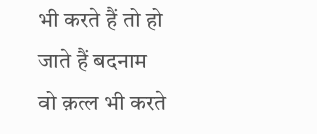भी करते हैं तो हो जाते हैं बदनाम
वो क़त्ल भी करते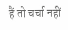हैं तो चर्चा नहीं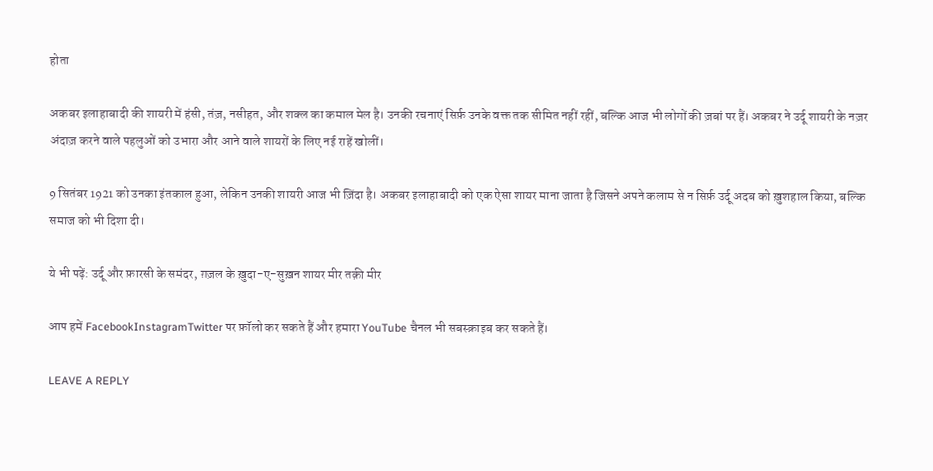होता

अकबर इलाहाबादी की शायरी में हंसी, तंज़, नसीहत, और शक्ल का कमाल मेल है। उनकी रचनाएं सिर्फ़ उनके वक्त तक सीमित नहीं रहीं, बल्कि आज भी लोगों की ज़बां पर हैं। अकबर ने उर्दू शायरी के नज़र अंदाज़ करने वाले पहलुओं को उभारा और आने वाले शायरों के लिए नई राहें खोलीं।

9 सितंबर 1921 को उनका इंतकाल हुआ, लेकिन उनकी शायरी आज भी ज़िंदा है। अकबर इलाहाबादी को एक ऐसा शायर माना जाता है जिसने अपने कलाम से न सिर्फ़ उर्दू अदब को ख़ुशहाल किया, बल्कि समाज को भी दिशा दी।

ये भी पढ़ें: उर्दू और फ़ारसी के समंदर, ग़ज़ल के ख़ुदा-ए-सुख़न शायर मीर तक़ी मीर

आप हमें FacebookInstagramTwitter पर फ़ॉलो कर सकते हैं और हमारा YouTube चैनल भी सबस्क्राइब कर सकते हैं।

LEAVE A REPLY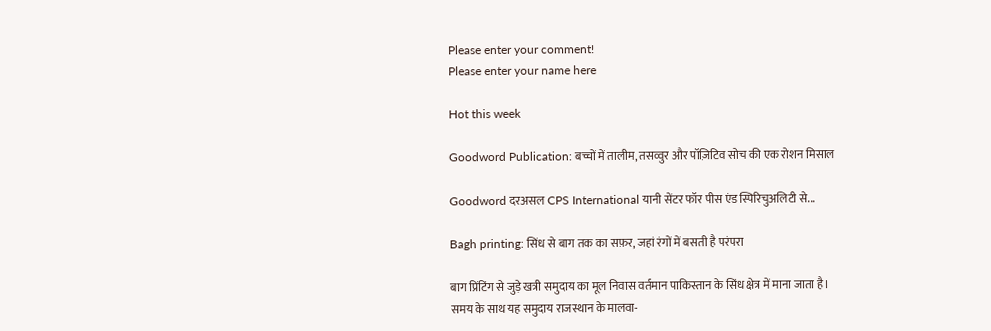Please enter your comment!
Please enter your name here

Hot this week

Goodword Publication: बच्चों में तालीम, तसव्वुर और पॉज़िटिव सोच की एक रोशन मिसाल

Goodword दरअसल CPS International यानी सेंटर फॉर पीस एंड स्पिरिचुअलिटी से...

Bagh printing: सिंध से बाग तक का सफ़र, जहां रंगों में बसती है परंपरा

बाग प्रिंटिंग से जुड़े खत्री समुदाय का मूल निवास वर्तमान पाकिस्तान के सिंध क्षेत्र में माना जाता है। समय के साथ यह समुदाय राजस्थान के मालवा-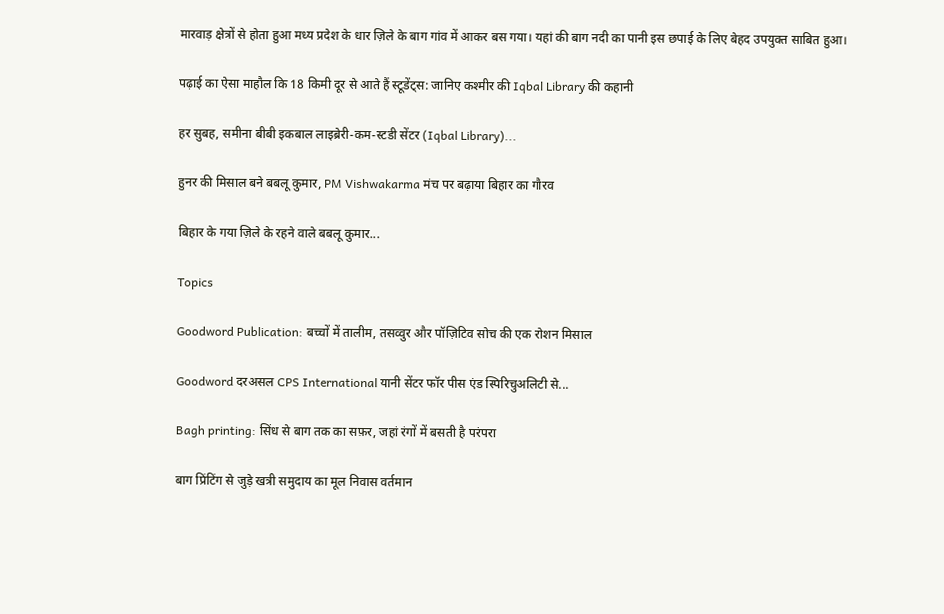मारवाड़ क्षेत्रों से होता हुआ मध्य प्रदेश के धार ज़िले के बाग गांव में आकर बस गया। यहां की बाग नदी का पानी इस छपाई के लिए बेहद उपयुक्त साबित हुआ।

पढ़ाई का ऐसा माहौल कि 18 किमी दूर से आते हैं स्टूडेंट्स: जानिए कश्मीर की Iqbal Library की कहानी

हर सुबह, समीना बीबी इकबाल लाइब्रेरी-कम-स्टडी सेंटर (Iqbal Library)...

हुनर की मिसाल बने बबलू कुमार, PM Vishwakarma मंच पर बढ़ाया बिहार का गौरव

बिहार के गया ज़िले के रहने वाले बबलू कुमार...

Topics

Goodword Publication: बच्चों में तालीम, तसव्वुर और पॉज़िटिव सोच की एक रोशन मिसाल

Goodword दरअसल CPS International यानी सेंटर फॉर पीस एंड स्पिरिचुअलिटी से...

Bagh printing: सिंध से बाग तक का सफ़र, जहां रंगों में बसती है परंपरा

बाग प्रिंटिंग से जुड़े खत्री समुदाय का मूल निवास वर्तमान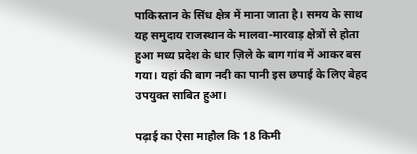पाकिस्तान के सिंध क्षेत्र में माना जाता है। समय के साथ यह समुदाय राजस्थान के मालवा-मारवाड़ क्षेत्रों से होता हुआ मध्य प्रदेश के धार ज़िले के बाग गांव में आकर बस गया। यहां की बाग नदी का पानी इस छपाई के लिए बेहद उपयुक्त साबित हुआ।

पढ़ाई का ऐसा माहौल कि 18 किमी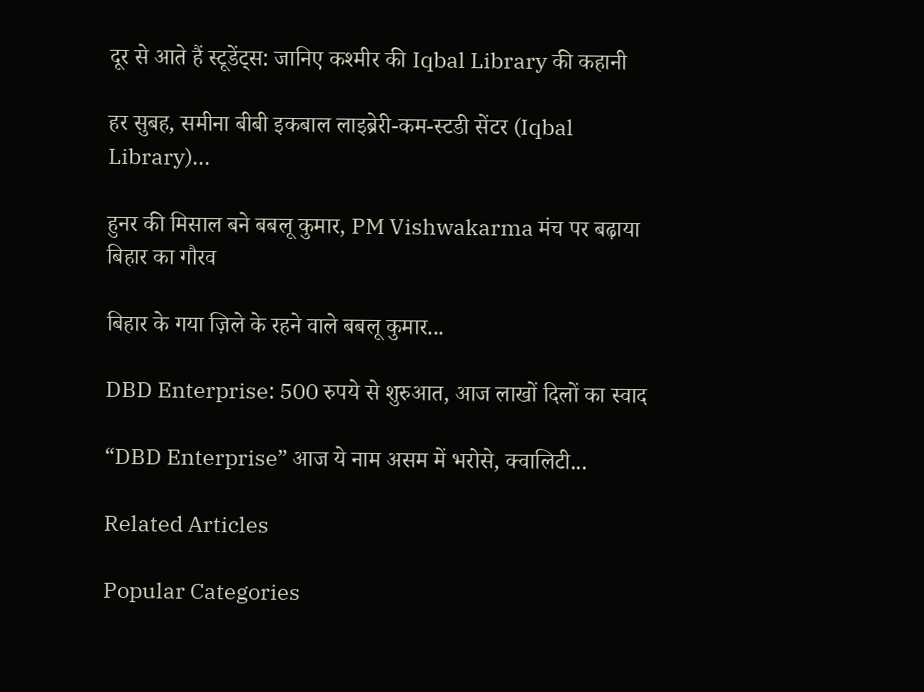दूर से आते हैं स्टूडेंट्स: जानिए कश्मीर की Iqbal Library की कहानी

हर सुबह, समीना बीबी इकबाल लाइब्रेरी-कम-स्टडी सेंटर (Iqbal Library)...

हुनर की मिसाल बने बबलू कुमार, PM Vishwakarma मंच पर बढ़ाया बिहार का गौरव

बिहार के गया ज़िले के रहने वाले बबलू कुमार...

DBD Enterprise: 500 रुपये से शुरुआत, आज लाखों दिलों का स्वाद

“DBD Enterprise” आज ये नाम असम में भरोसे, क्वालिटी...

Related Articles

Popular Categories